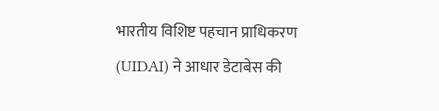भारतीय विशिष्ट पहचान प्राधिकरण (UIDAI) ने आधार डेटाबेस की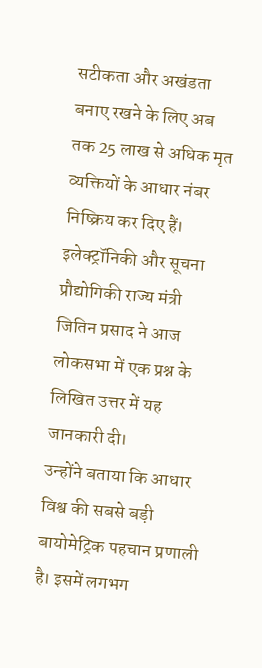सटीकता और अखंडता बनाए रखने के लिए अब तक 25 लाख से अधिक मृत व्यक्तियों के आधार नंबर निष्क्रिय कर दिए हैं। इलेक्ट्रॉनिकी और सूचना प्रौद्योगिकी राज्य मंत्री जितिन प्रसाद ने आज लोकसभा में एक प्रश्न के लिखित उत्तर में यह जानकारी दी।
उन्होंने बताया कि आधार विश्व की सबसे बड़ी बायोमेट्रिक पहचान प्रणाली है। इसमें लगभग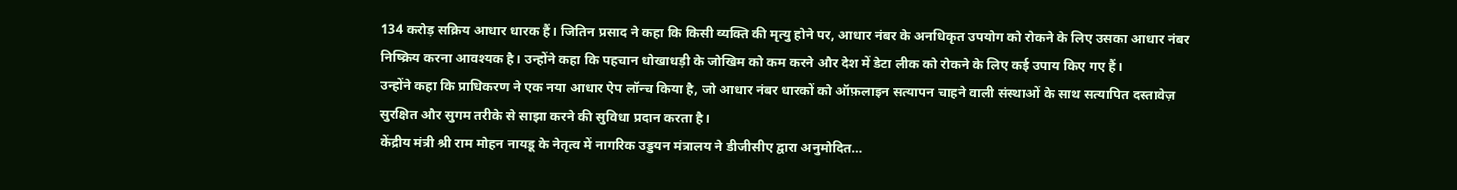134 करोड़ सक्रिय आधार धारक हैं। जितिन प्रसाद ने कहा कि किसी व्यक्ति की मृत्यु होने पर, आधार नंबर के अनधिकृत उपयोग को रोकने के लिए उसका आधार नंबर निष्क्रिय करना आवश्यक है। उन्होंने कहा कि पहचान धोखाधड़ी के जोखिम को कम करने और देश में डेटा लीक को रोकने के लिए कई उपाय किए गए हैं।
उन्होंने कहा कि प्राधिकरण ने एक नया आधार ऐप लॉन्च किया है, जो आधार नंबर धारकों को ऑफ़लाइन सत्यापन चाहने वाली संस्थाओं के साथ सत्यापित दस्तावेज़ सुरक्षित और सुगम तरीके से साझा करने की सुविधा प्रदान करता है।
केंद्रीय मंत्री श्री राम मोहन नायडू के नेतृत्व में नागरिक उड्डयन मंत्रालय ने डीजीसीए द्वारा अनुमोदित…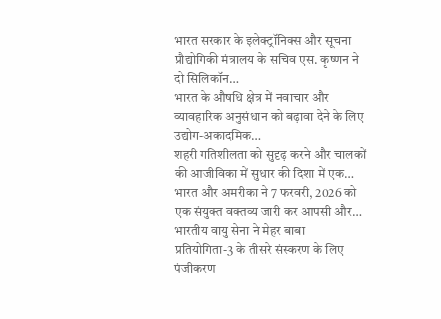भारत सरकार के इलेक्ट्रॉनिक्स और सूचना प्रौद्योगिकी मंत्रालय के सचिव एस. कृष्णन ने दो सिलिकॉन…
भारत के औषधि क्षेत्र में नवाचार और व्यावहारिक अनुसंधान को बढ़ावा देने के लिए उद्योग-अकादमिक…
शहरी गतिशीलता को सुदृढ़ करने और चालकों की आजीविका में सुधार की दिशा में एक…
भारत और अमरीका ने 7 फरवरी, 2026 को एक संयुक्त वक्तव्य जारी कर आपसी और…
भारतीय वायु सेना ने मेहर बाबा प्रतियोगिता-3 के तीसरे संस्करण के लिए पंजीकरण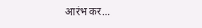आरंभ कर…